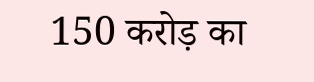150 करोड़ का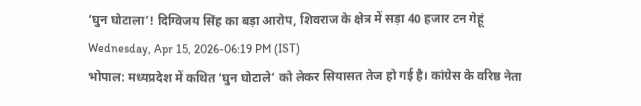‘घुन घोटाला’! दिग्विजय सिंह का बड़ा आरोप, शिवराज के क्षेत्र में सड़ा 40 हजार टन गेहूं
Wednesday, Apr 15, 2026-06:19 PM (IST)
भोपाल: मध्यप्रदेश में कथित ‘घुन घोटाले’ को लेकर सियासत तेज हो गई है। कांग्रेस के वरिष्ठ नेता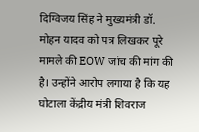दिग्विजय सिंह ने मुख्यमंत्री डॉ. मोहन यादव को पत्र लिखकर पूरे मामले की EOW जांच की मांग की है। उन्होंने आरोप लगाया है कि यह घोटाला केंद्रीय मंत्री शिवराज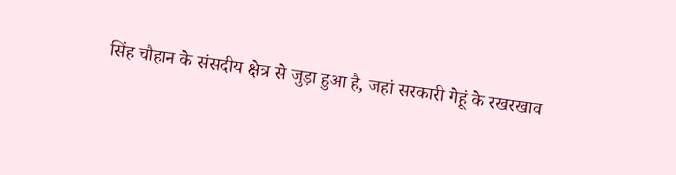सिंह चौहान के संसदीय क्षेत्र से जुड़ा हुआ है, जहां सरकारी गेहूं के रखरखाव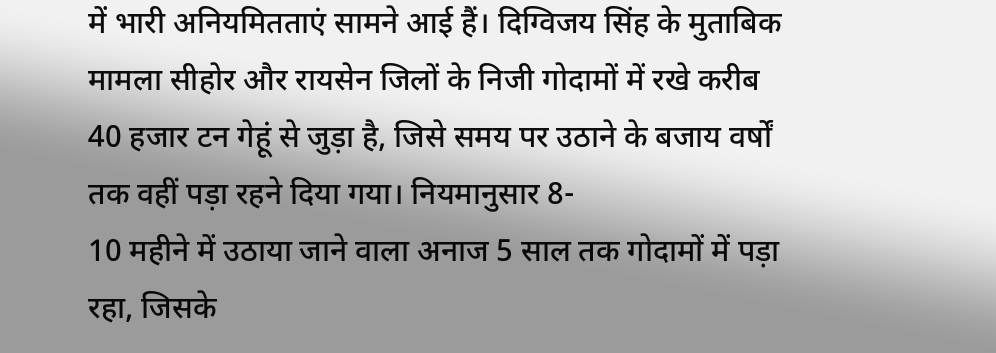में भारी अनियमितताएं सामने आई हैं। दिग्विजय सिंह के मुताबिक मामला सीहोर और रायसेन जिलों के निजी गोदामों में रखे करीब 40 हजार टन गेहूं से जुड़ा है, जिसे समय पर उठाने के बजाय वर्षों तक वहीं पड़ा रहने दिया गया। नियमानुसार 8-
10 महीने में उठाया जाने वाला अनाज 5 साल तक गोदामों में पड़ा रहा, जिसके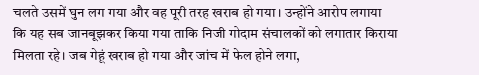चलते उसमें घुन लग गया और वह पूरी तरह खराब हो गया। उन्होंने आरोप लगाया कि यह सब जानबूझकर किया गया ताकि निजी गोदाम संचालकों को लगातार किराया मिलता रहे। जब गेहूं खराब हो गया और जांच में फेल होने लगा,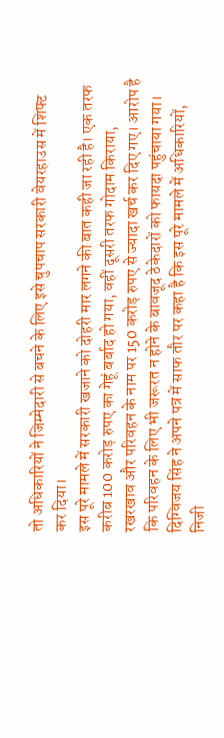तो अधिकारियों ने जिम्मेदारी से बचने के लिए इसे चुपचाप सरकारी वेयरहाउस में शिफ्ट कर दिया।
इस पूरे मामले में सरकारी खजाने को दोहरी मार लगने की बात कही जा रही है। एक तरफ करीब 100 करोड़ रुपए का गेहूं बर्बाद हो गया, वहीं दूसरी तरफ गोदाम किराया, रखरखाव और परिवहन के नाम पर 150 करोड़ रुपए से ज्यादा खर्च कर दिए गए। आरोप है कि परिवहन के लिए भी जरूरत न होने के बावजूद ठेकेदारों को फायदा पहुंचाया गया।
दिग्विजय सिंह ने अपने पत्र में साफ तौर पर कहा है कि इस पूरे मामले में अधिकारियों, निजी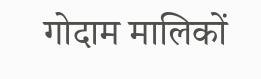गोदाम मालिकों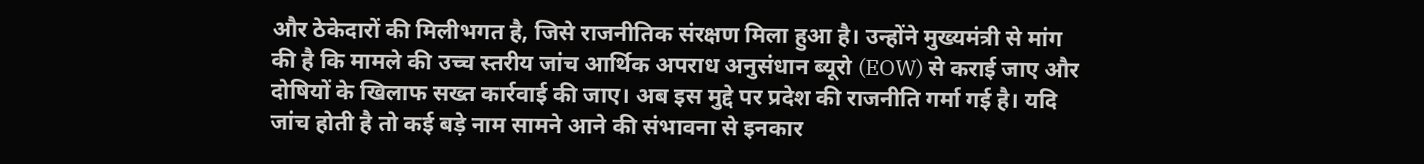और ठेकेदारों की मिलीभगत है, जिसे राजनीतिक संरक्षण मिला हुआ है। उन्होंने मुख्यमंत्री से मांग की है कि मामले की उच्च स्तरीय जांच आर्थिक अपराध अनुसंधान ब्यूरो (EOW) से कराई जाए और दोषियों के खिलाफ सख्त कार्रवाई की जाए। अब इस मुद्दे पर प्रदेश की राजनीति गर्मा गई है। यदि जांच होती है तो कई बड़े नाम सामने आने की संभावना से इनकार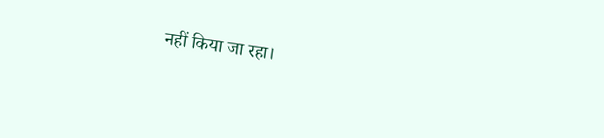नहीं किया जा रहा।